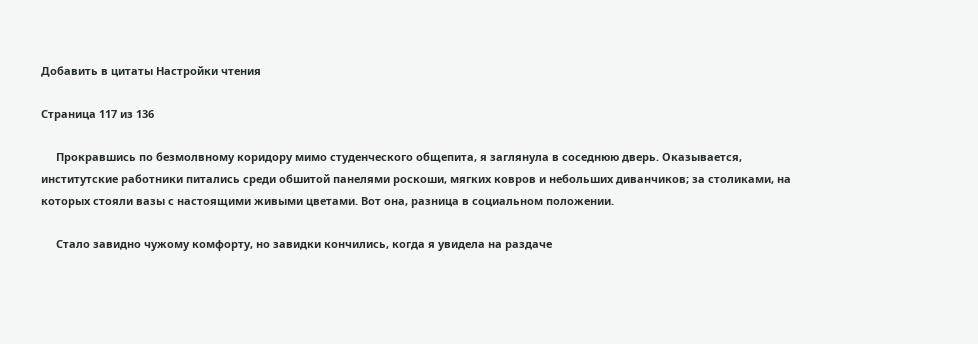Добавить в цитаты Настройки чтения

Страница 117 из 136

     Прокравшись по безмолвному коридору мимо студенческого общепита, я заглянула в соседнюю дверь. Оказывается, институтские работники питались среди обшитой панелями роскоши, мягких ковров и небольших диванчиков; за столиками, на которых стояли вазы с настоящими живыми цветами. Вот она, разница в социальном положении.

     Стало завидно чужому комфорту, но завидки кончились, когда я увидела на раздаче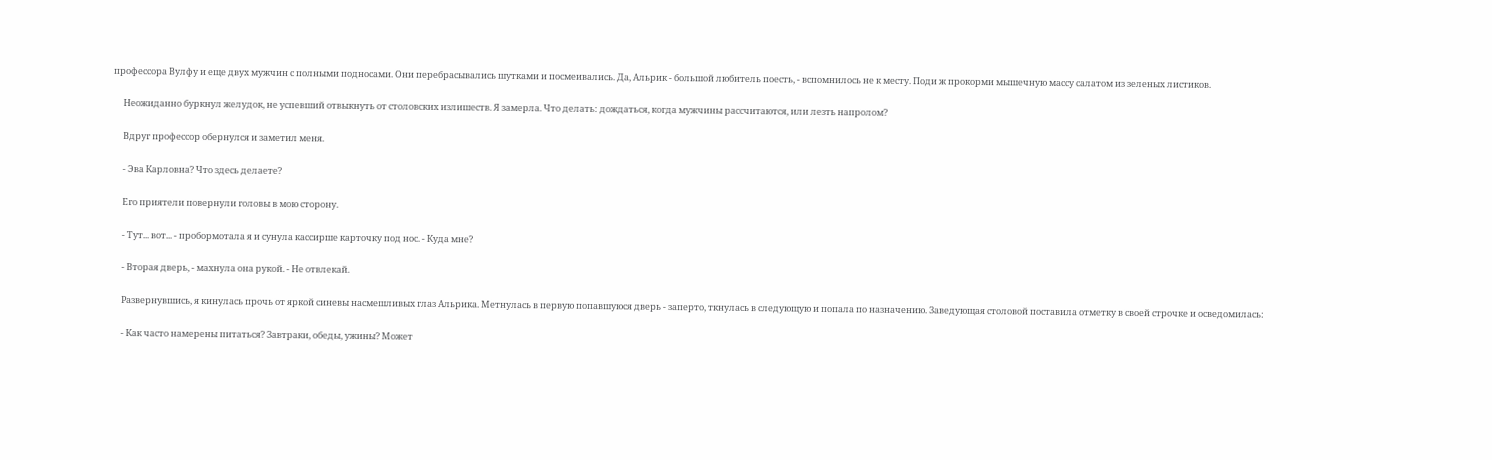профессора Вулфу и еще двух мужчин с полными подносами. Они перебрасывались шутками и посмеивались. Да, Альрик - большой любитель поесть, - вспомнилось не к месту. Поди ж прокорми мышечную массу салатом из зеленых листиков.

     Неожиданно буркнул желудок, не успевший отвыкнуть от столовских излишеств. Я замерла. Что делать: дождаться, когда мужчины рассчитаются, или лезть напролом?

     Вдруг профессор обернулся и заметил меня.

     - Эва Карловна? Что здесь делаете?

     Его приятели повернули головы в мою сторону.

     - Тут... вот... - пробормотала я и сунула кассирше карточку под нос. - Куда мне?

     - Вторая дверь, - махнула она рукой. - Не отвлекай.

     Развернувшись, я кинулась прочь от яркой синевы насмешливых глаз Альрика. Метнулась в первую попавшуюся дверь - заперто, ткнулась в следующую и попала по назначению. Заведующая столовой поставила отметку в своей строчке и осведомилась:

     - Как часто намерены питаться? Завтраки, обеды, ужины? Может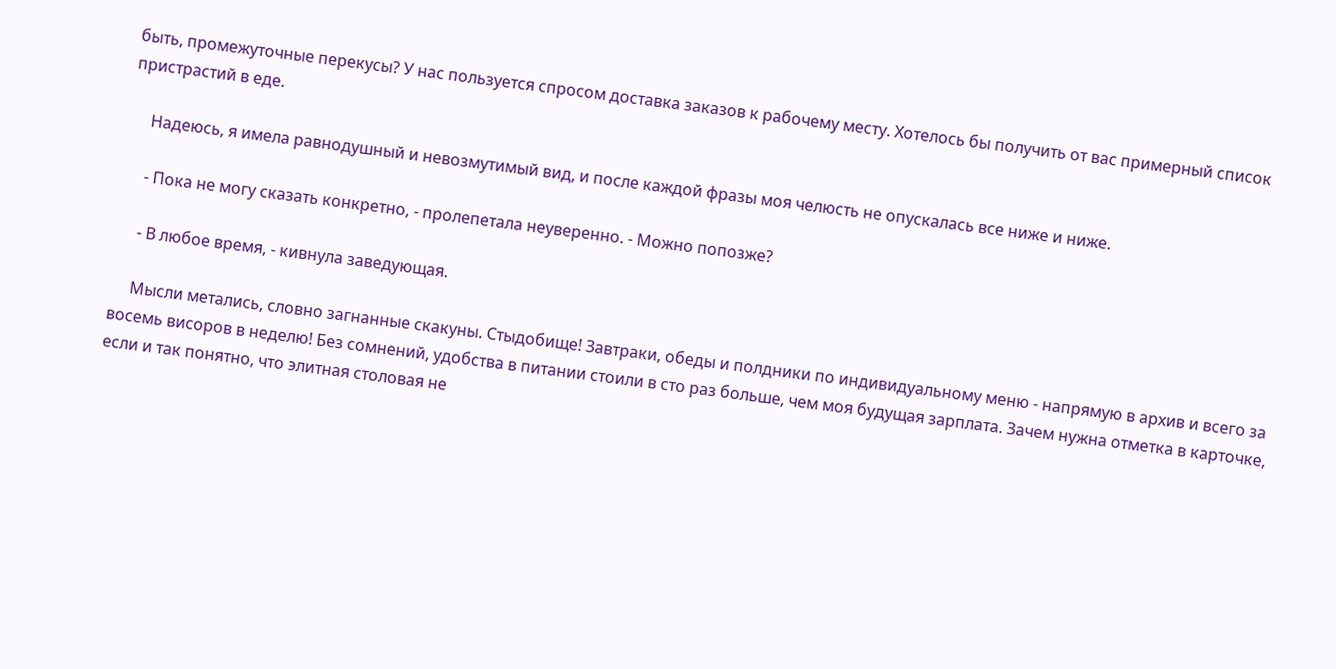быть, промежуточные перекусы? У нас пользуется спросом доставка заказов к рабочему месту. Хотелось бы получить от вас примерный список пристрастий в еде.

     Надеюсь, я имела равнодушный и невозмутимый вид, и после каждой фразы моя челюсть не опускалась все ниже и ниже.

     - Пока не могу сказать конкретно, - пролепетала неуверенно. - Можно попозже?

     - В любое время, - кивнула заведующая.

     Мысли метались, словно загнанные скакуны. Стыдобище! Завтраки, обеды и полдники по индивидуальному меню - напрямую в архив и всего за восемь висоров в неделю! Без сомнений, удобства в питании стоили в сто раз больше, чем моя будущая зарплата. Зачем нужна отметка в карточке, если и так понятно, что элитная столовая не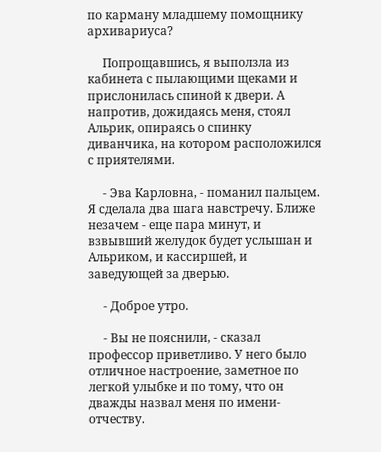по карману младшему помощнику архивариуса?

     Попрощавшись, я выползла из кабинета с пылающими щеками и прислонилась спиной к двери. А напротив, дожидаясь меня, стоял Альрик, опираясь о спинку диванчика, на котором расположился с приятелями.

     - Эва Карловна, - поманил пальцем. Я сделала два шага навстречу. Ближе незачем - еще пара минут, и взвывший желудок будет услышан и Альриком, и кассиршей, и заведующей за дверью.

     - Доброе утро.

     - Вы не пояснили, - сказал профессор приветливо. У него было отличное настроение, заметное по легкой улыбке и по тому, что он дважды назвал меня по имени-отчеству.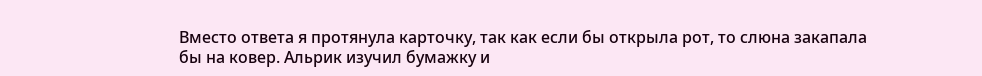Вместо ответа я протянула карточку, так как если бы открыла рот, то слюна закапала бы на ковер. Альрик изучил бумажку и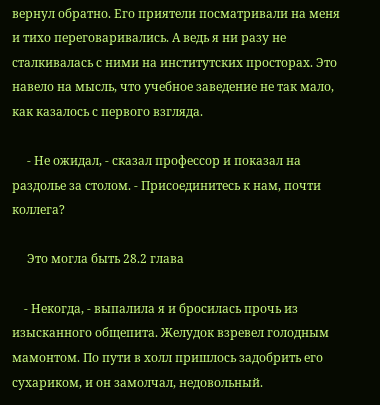вернул обратно. Его приятели посматривали на меня и тихо переговаривались. А ведь я ни разу не сталкивалась с ними на институтских просторах. Это навело на мысль, что учебное заведение не так мало, как казалось с первого взгляда.

     - Не ожидал, - сказал профессор и показал на раздолье за столом. - Присоединитесь к нам, почти коллега?

     Это могла быть 28.2 глава

    - Некогда, - выпалила я и бросилась прочь из изысканного общепита. Желудок взревел голодным мамонтом. По пути в холл пришлось задобрить его сухариком, и он замолчал, недовольный.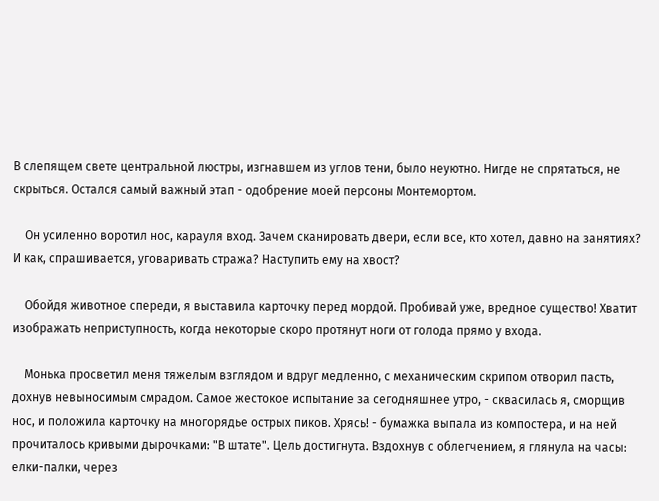В слепящем свете центральной люстры, изгнавшем из углов тени, было неуютно. Нигде не спрятаться, не скрыться. Остался самый важный этап - одобрение моей персоны Монтемортом.

    Он усиленно воротил нос, карауля вход. Зачем сканировать двери, если все, кто хотел, давно на занятиях? И как, спрашивается, уговаривать стража? Наступить ему на хвост?

    Обойдя животное спереди, я выставила карточку перед мордой. Пробивай уже, вредное существо! Хватит изображать неприступность, когда некоторые скоро протянут ноги от голода прямо у входа.

    Монька просветил меня тяжелым взглядом и вдруг медленно, с механическим скрипом отворил пасть, дохнув невыносимым смрадом. Самое жестокое испытание за сегодняшнее утро, - сквасилась я, сморщив нос, и положила карточку на многорядье острых пиков. Хрясь! - бумажка выпала из компостера, и на ней прочиталось кривыми дырочками: "В штате". Цель достигнута. Вздохнув с облегчением, я глянула на часы: елки-палки, через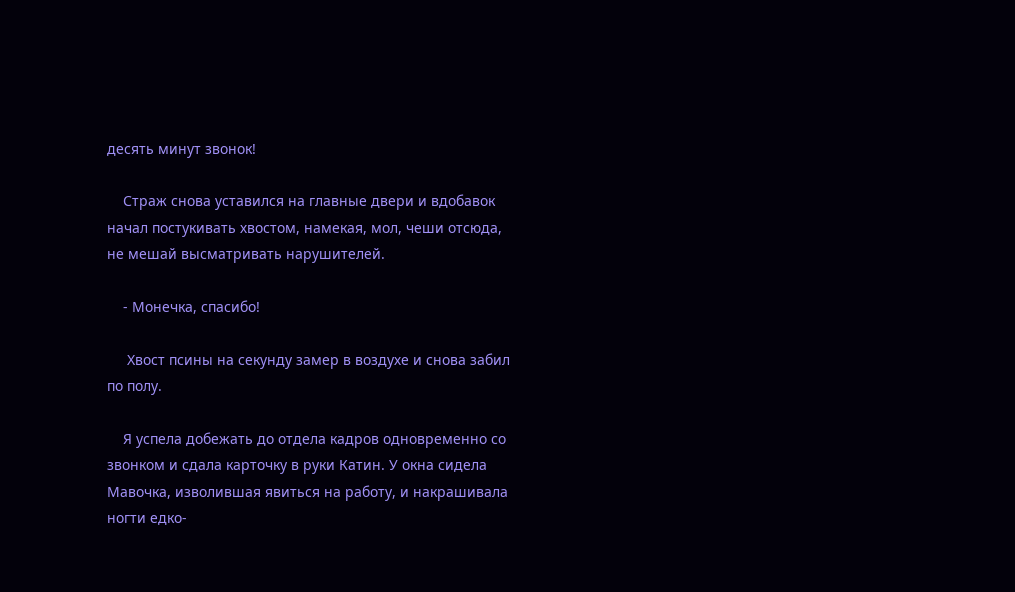десять минут звонок!

    Страж снова уставился на главные двери и вдобавок начал постукивать хвостом, намекая, мол, чеши отсюда, не мешай высматривать нарушителей.

    - Монечка, спасибо!

     Хвост псины на секунду замер в воздухе и снова забил по полу.

    Я успела добежать до отдела кадров одновременно со звонком и сдала карточку в руки Катин. У окна сидела Мавочка, изволившая явиться на работу, и накрашивала ногти едко-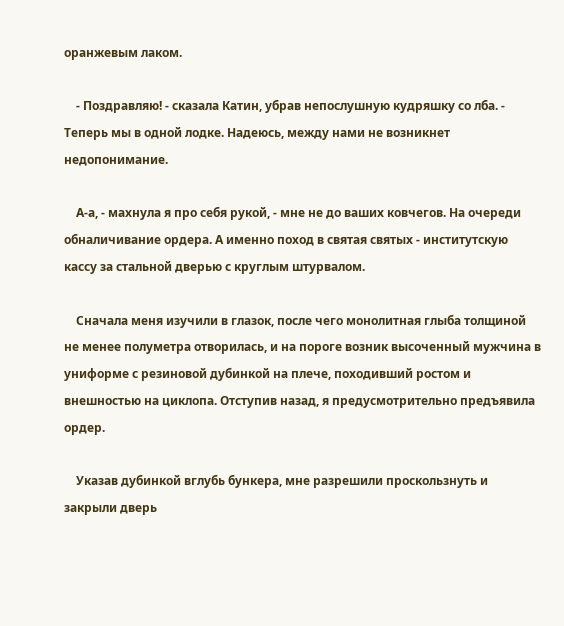оранжевым лаком.

    - Поздравляю! - сказала Катин, убрав непослушную кудряшку со лба. - Теперь мы в одной лодке. Надеюсь, между нами не возникнет недопонимание.

    А-а, - махнула я про себя рукой, - мне не до ваших ковчегов. На очереди обналичивание ордера. А именно поход в святая святых - институтскую кассу за стальной дверью с круглым штурвалом.

    Сначала меня изучили в глазок, после чего монолитная глыба толщиной не менее полуметра отворилась, и на пороге возник высоченный мужчина в униформе с резиновой дубинкой на плече, походивший ростом и внешностью на циклопа. Отступив назад, я предусмотрительно предъявила ордер.

    Указав дубинкой вглубь бункера, мне разрешили проскользнуть и закрыли дверь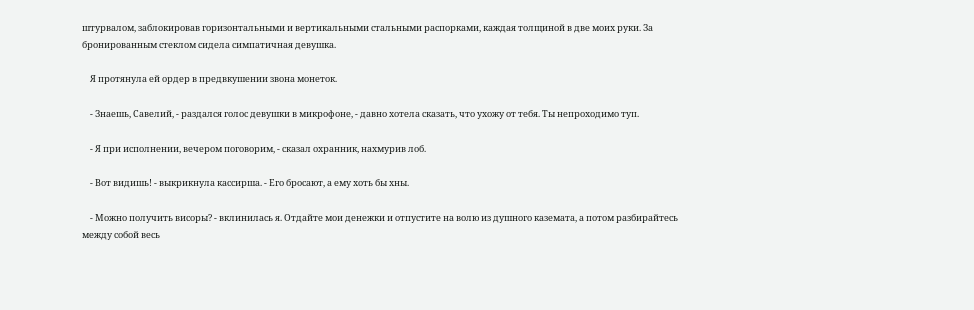штурвалом, заблокировав горизонтальными и вертикальными стальными распорками, каждая толщиной в две моих руки. За бронированным стеклом сидела симпатичная девушка.

    Я протянула ей ордер в предвкушении звона монеток.

    - Знаешь, Савелий, - раздался голос девушки в микрофоне, - давно хотела сказать, что ухожу от тебя. Ты непроходимо туп.

    - Я при исполнении, вечером поговорим, - сказал охранник, нахмурив лоб.

    - Вот видишь! - выкрикнула кассирша. - Его бросают, а ему хоть бы хны.

    - Можно получить висоры? - вклинилась я. Отдайте мои денежки и отпустите на волю из душного каземата, а потом разбирайтесь между собой весь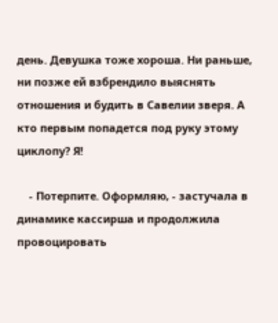день. Девушка тоже хороша. Ни раньше, ни позже ей взбрендило выяснять отношения и будить в Савелии зверя. А кто первым попадется под руку этому циклопу? Я!

    - Потерпите. Оформляю, - застучала в динамике кассирша и продолжила провоцировать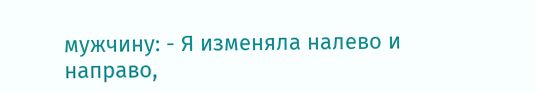мужчину: - Я изменяла налево и направо,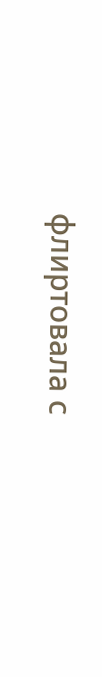флиртовала с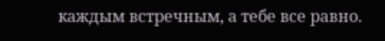каждым встречным, а тебе все равно.